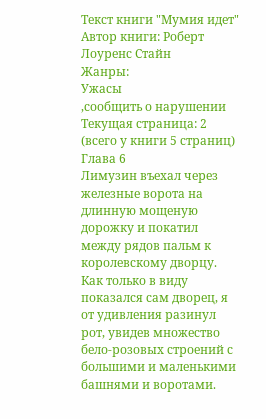Текст книги "Мумия идет"
Автор книги: Роберт Лоуренс Стайн
Жанры:
Ужасы
,сообщить о нарушении
Текущая страница: 2 (всего у книги 5 страниц)
Глава 6
Лимузин въехал через железные ворота на длинную мощеную дорожку и покатил между рядов пальм к королевскому дворцу.
Как только в виду показался сам дворец, я от удивления разинул рот, увидев множество бело-розовых строений с большими и маленькими башнями и воротами.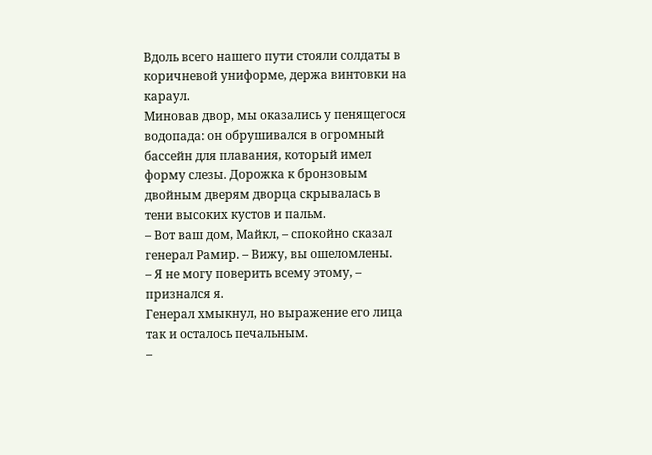Вдоль всего нашего пути стояли солдаты в коричневой униформе, держа винтовки на караул.
Миновав двор, мы оказались у пенящегося водопада: он обрушивался в огромный бассейн для плавания, который имел форму слезы. Дорожка к бронзовым двойным дверям дворца скрывалась в тени высоких кустов и пальм.
– Вот ваш дом, Майкл, – спокойно сказал генерал Рамир. – Вижу, вы ошеломлены.
– Я не могу поверить всему этому, – признался я.
Генерал хмыкнул, но выражение его лица так и осталось печальным.
–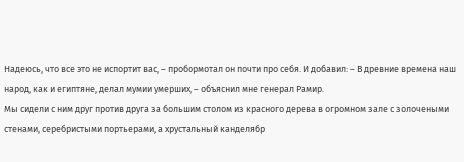Надеюсь, что все это не испортит вас, – пробормотал он почти про себя. И добавил: – В древние времена наш народ, как и египтяне, делал мумии умерших, – объяснил мне генерал Рамир.
Мы сидели с ним друг против друга за большим столом из красного дерева в огромном зале с золочеными стенами, серебристыми портьерами, а хрустальный канделябр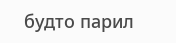будто парил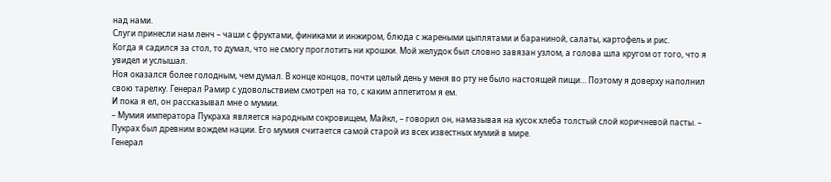над нами.
Слуги принесли нам ленч – чаши с фруктами, финиками и инжиром, блюда с жареными цыплятами и бараниной, салаты, картофель и рис.
Когда я садился за стол, то думал, что не смогу проглотить ни крошки. Мой желудок был словно завязан узлом, а голова шла кругом от того, что я увидел и услышал.
Ноя оказался более голодным, чем думал. В конце концов, почти целый день у меня во рту не было настоящей пищи… Поэтому я доверху наполнил свою тарелку. Генерал Рамир с удовольствием смотрел на то, с каким аппетитом я ем.
И пока я ел, он рассказывал мне о мумии.
– Мумия императора Пукраха является народным сокровищем, Майкл, – говорил он, намазывая на кусок хлеба толстый слой коричневой пасты. – Пукрах был древним вождем нации. Его мумия считается самой старой из всех известных мумий в мире.
Генерал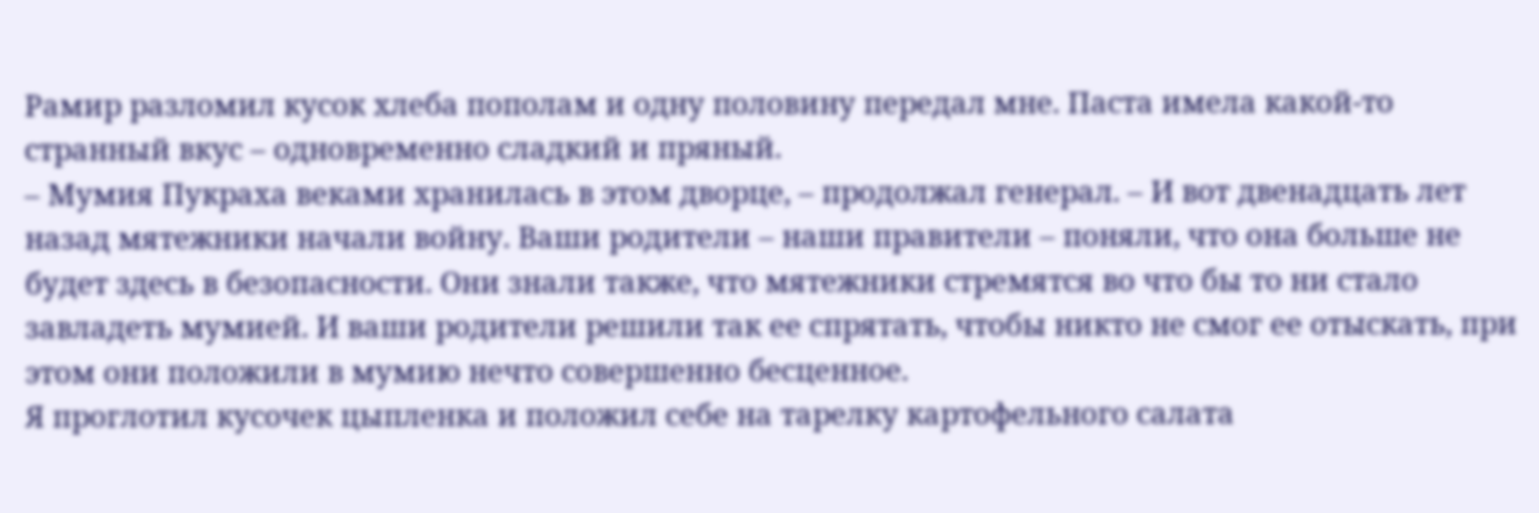Рамир разломил кусок хлеба пополам и одну половину передал мне. Паста имела какой-то странный вкус – одновременно сладкий и пряный.
– Мумия Пукраха веками хранилась в этом дворце, – продолжал генерал. – И вот двенадцать лет назад мятежники начали войну. Ваши родители – наши правители – поняли, что она больше не будет здесь в безопасности. Они знали также, что мятежники стремятся во что бы то ни стало завладеть мумией. И ваши родители решили так ее спрятать, чтобы никто не смог ее отыскать, при этом они положили в мумию нечто совершенно бесценное.
Я проглотил кусочек цыпленка и положил себе на тарелку картофельного салата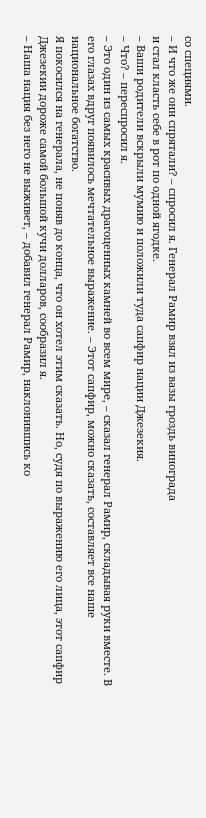со специями.
– И что же они спрятали? – спросил я. Генерал Рамир взял из вазы гроздь винограда
и стал класть себе в рот по одной ягодке.
– Ваши родители вскрыли мумию и положили туда сапфир нации Джезекия.
– Что? – переспросил я.
– Это один из самых красивых драгоценных камней во всем мире, – сказал генерал Рамир, складывая руки вместе. В его глазах вдруг появилось мечтательное выражение. – Этот сапфир, можно сказать, составляет все наше национальное богатство.
Я покосился на генерала, не поняв до конца, что он хотел этим сказать. Но, судя по выражению его лица, этот сапфир Джезекии дороже самой большой кучи долларов, сообразил я.
– Наша нация без него не выживет, – добавил генерал Рамир, наклонившись ко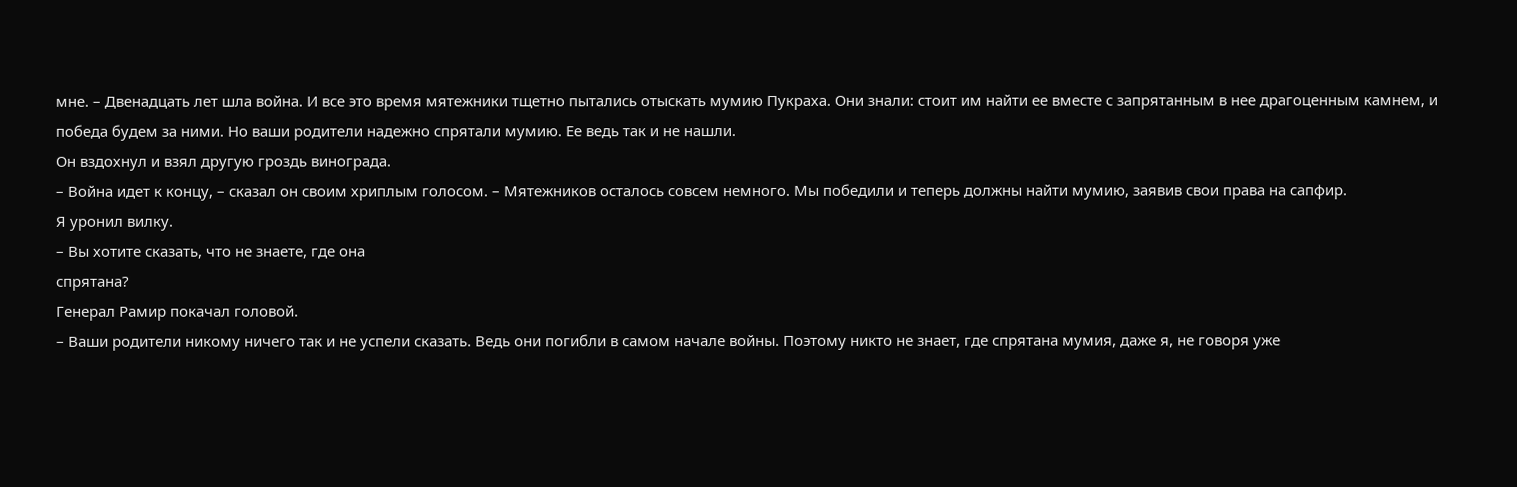мне. – Двенадцать лет шла война. И все это время мятежники тщетно пытались отыскать мумию Пукраха. Они знали: стоит им найти ее вместе с запрятанным в нее драгоценным камнем, и победа будем за ними. Но ваши родители надежно спрятали мумию. Ее ведь так и не нашли.
Он вздохнул и взял другую гроздь винограда.
– Война идет к концу, – сказал он своим хриплым голосом. – Мятежников осталось совсем немного. Мы победили и теперь должны найти мумию, заявив свои права на сапфир.
Я уронил вилку.
– Вы хотите сказать, что не знаете, где она
спрятана?
Генерал Рамир покачал головой.
– Ваши родители никому ничего так и не успели сказать. Ведь они погибли в самом начале войны. Поэтому никто не знает, где спрятана мумия, даже я, не говоря уже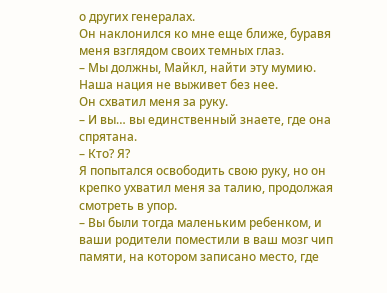о других генералах.
Он наклонился ко мне еще ближе, буравя меня взглядом своих темных глаз.
– Мы должны, Майкл, найти эту мумию. Наша нация не выживет без нее.
Он схватил меня за руку.
– И вы… вы единственный знаете, где она спрятана.
– Кто? Я?
Я попытался освободить свою руку, но он крепко ухватил меня за талию, продолжая смотреть в упор.
– Вы были тогда маленьким ребенком, и ваши родители поместили в ваш мозг чип памяти, на котором записано место, где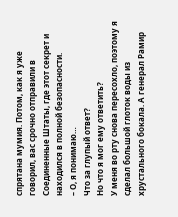спрятана мумия. Потом, как я уже говорил, вас срочно отправили в Соединенные Штаты, где этот секрет и находился в полной безопасности.
– О, я понимаю…
Что за глупый ответ?
Но что я мог ему ответить?
У меня во рту снова пересохло, поэтому я сделал большой глоток воды из хрустального бокала. А генерал Рамир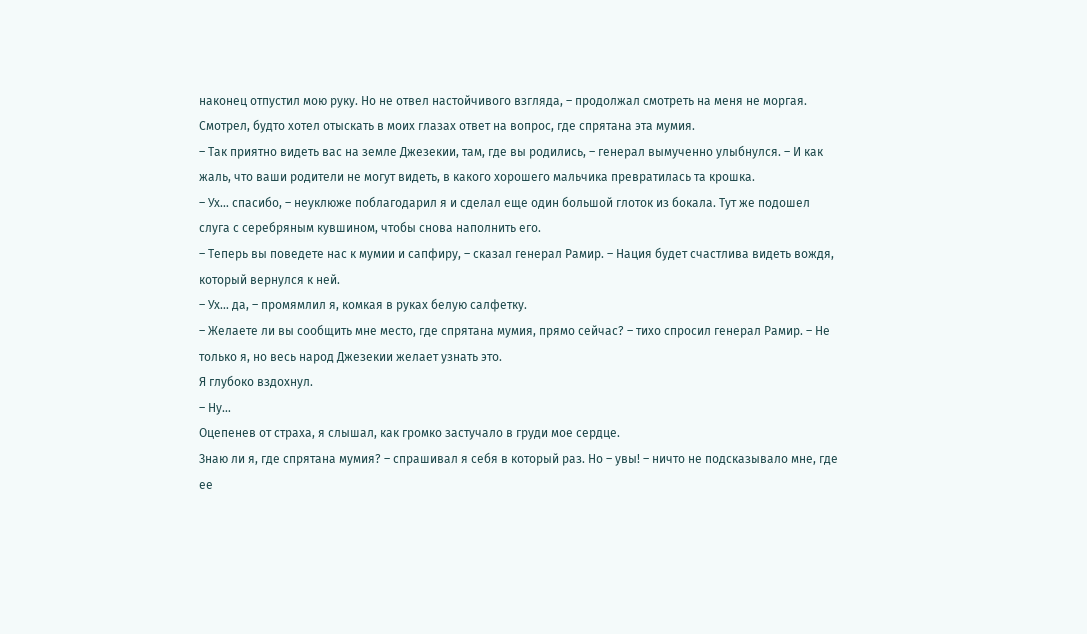наконец отпустил мою руку. Но не отвел настойчивого взгляда, – продолжал смотреть на меня не моргая. Смотрел, будто хотел отыскать в моих глазах ответ на вопрос, где спрятана эта мумия.
– Так приятно видеть вас на земле Джезекии, там, где вы родились, – генерал вымученно улыбнулся. – И как жаль, что ваши родители не могут видеть, в какого хорошего мальчика превратилась та крошка.
– Ух… спасибо, – неуклюже поблагодарил я и сделал еще один большой глоток из бокала. Тут же подошел слуга с серебряным кувшином, чтобы снова наполнить его.
– Теперь вы поведете нас к мумии и сапфиру, – сказал генерал Рамир. – Нация будет счастлива видеть вождя, который вернулся к ней.
– Ух… да, – промямлил я, комкая в руках белую салфетку.
– Желаете ли вы сообщить мне место, где спрятана мумия, прямо сейчас? – тихо спросил генерал Рамир. – Не только я, но весь народ Джезекии желает узнать это.
Я глубоко вздохнул.
– Ну…
Оцепенев от страха, я слышал, как громко застучало в груди мое сердце.
Знаю ли я, где спрятана мумия? – спрашивал я себя в который раз. Но – увы! – ничто не подсказывало мне, где ее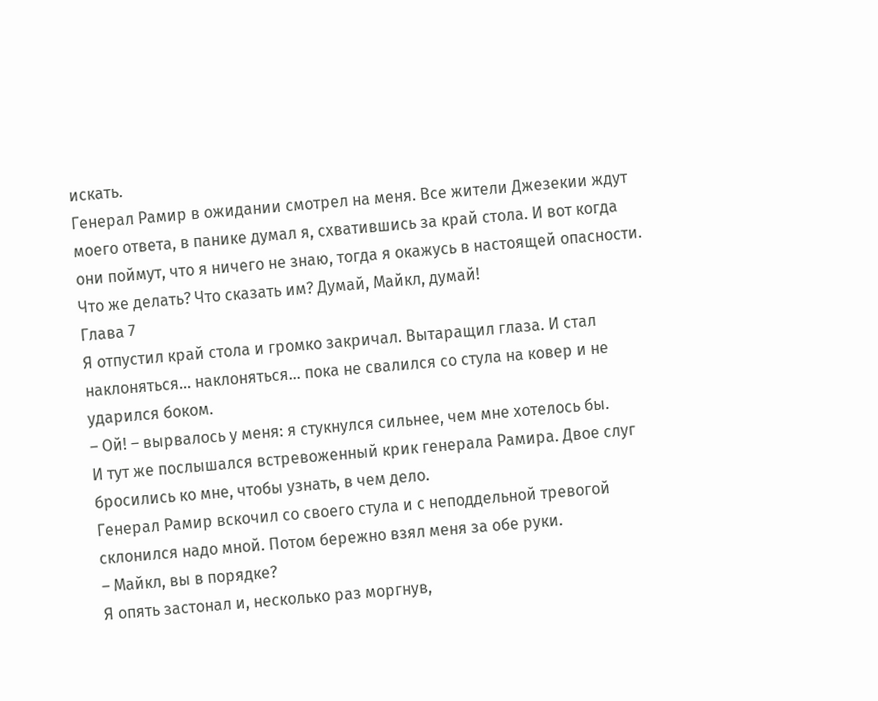искать.
Генерал Рамир в ожидании смотрел на меня. Все жители Джезекии ждут моего ответа, в панике думал я, схватившись за край стола. И вот когда они поймут, что я ничего не знаю, тогда я окажусь в настоящей опасности. Что же делать? Что сказать им? Думай, Майкл, думай!
Глава 7
Я отпустил край стола и громко закричал. Вытаращил глаза. И стал наклоняться… наклоняться… пока не свалился со стула на ковер и не ударился боком.
– Ой! – вырвалось у меня: я стукнулся сильнее, чем мне хотелось бы.
И тут же послышался встревоженный крик генерала Рамира. Двое слуг бросились ко мне, чтобы узнать, в чем дело.
Генерал Рамир вскочил со своего стула и с неподдельной тревогой склонился надо мной. Потом бережно взял меня за обе руки.
– Майкл, вы в порядке?
Я опять застонал и, несколько раз моргнув,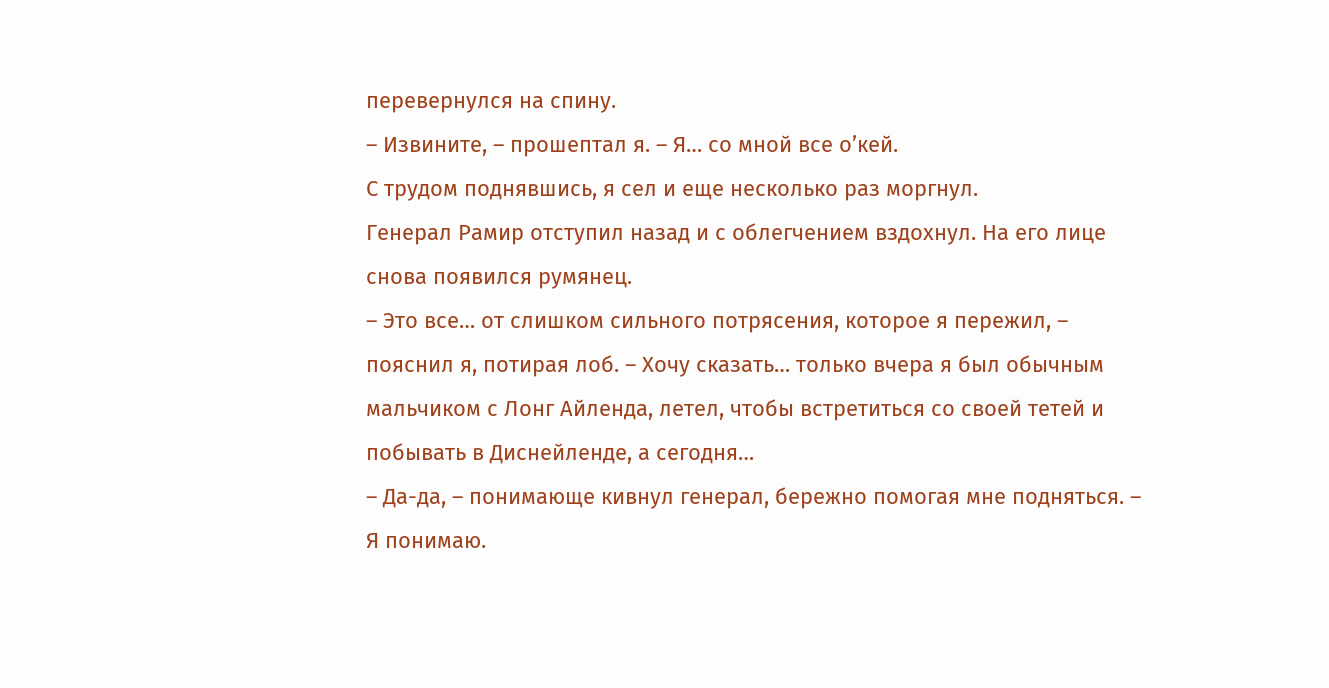перевернулся на спину.
– Извините, – прошептал я. – Я… со мной все о’кей.
С трудом поднявшись, я сел и еще несколько раз моргнул.
Генерал Рамир отступил назад и с облегчением вздохнул. На его лице снова появился румянец.
– Это все… от слишком сильного потрясения, которое я пережил, – пояснил я, потирая лоб. – Хочу сказать… только вчера я был обычным мальчиком с Лонг Айленда, летел, чтобы встретиться со своей тетей и побывать в Диснейленде, а сегодня…
– Да-да, – понимающе кивнул генерал, бережно помогая мне подняться. – Я понимаю.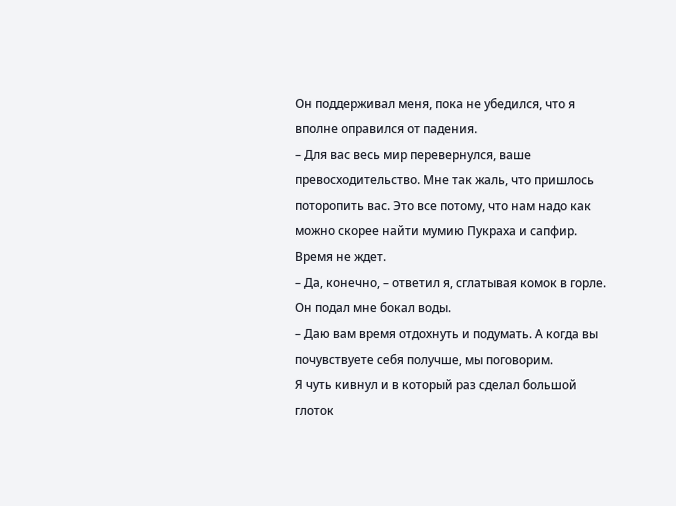Он поддерживал меня, пока не убедился, что я вполне оправился от падения.
– Для вас весь мир перевернулся, ваше превосходительство. Мне так жаль, что пришлось поторопить вас. Это все потому, что нам надо как можно скорее найти мумию Пукраха и сапфир. Время не ждет.
– Да, конечно, – ответил я, сглатывая комок в горле.
Он подал мне бокал воды.
– Даю вам время отдохнуть и подумать. А когда вы почувствуете себя получше, мы поговорим.
Я чуть кивнул и в который раз сделал большой глоток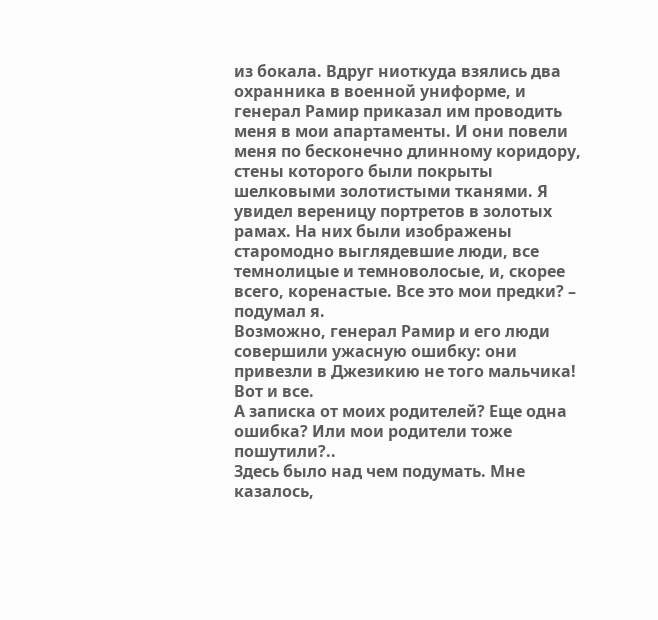из бокала. Вдруг ниоткуда взялись два охранника в военной униформе, и генерал Рамир приказал им проводить меня в мои апартаменты. И они повели меня по бесконечно длинному коридору, стены которого были покрыты шелковыми золотистыми тканями. Я увидел вереницу портретов в золотых рамах. На них были изображены старомодно выглядевшие люди, все темнолицые и темноволосые, и, скорее всего, коренастые. Все это мои предки? – подумал я.
Возможно, генерал Рамир и его люди совершили ужасную ошибку: они привезли в Джезикию не того мальчика! Вот и все.
А записка от моих родителей? Еще одна ошибка? Или мои родители тоже пошутили?..
Здесь было над чем подумать. Мне казалось,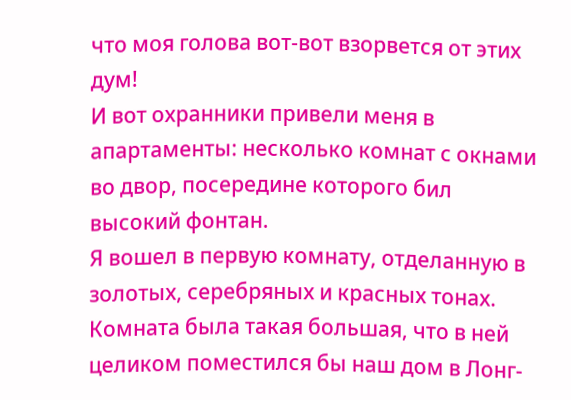что моя голова вот-вот взорвется от этих дум!
И вот охранники привели меня в апартаменты: несколько комнат с окнами во двор, посередине которого бил высокий фонтан.
Я вошел в первую комнату, отделанную в золотых, серебряных и красных тонах. Комната была такая большая, что в ней целиком поместился бы наш дом в Лонг-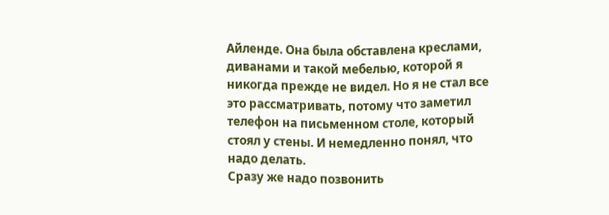Айленде. Она была обставлена креслами, диванами и такой мебелью, которой я никогда прежде не видел. Но я не стал все это рассматривать, потому что заметил телефон на письменном столе, который стоял у стены. И немедленно понял, что надо делать.
Сразу же надо позвонить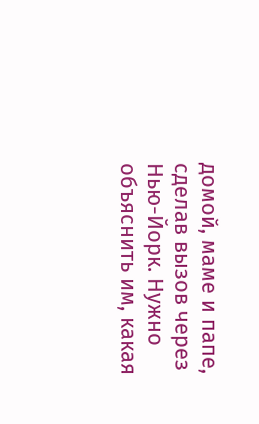домой, маме и папе, сделав вызов через Нью-Йорк. Нужно объяснить им, какая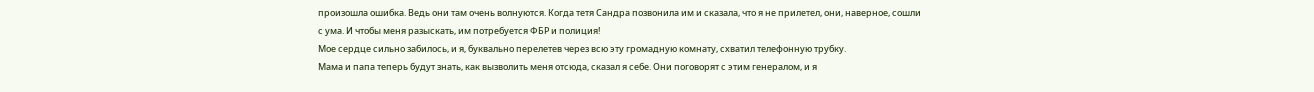произошла ошибка. Ведь они там очень волнуются. Когда тетя Сандра позвонила им и сказала, что я не прилетел, они, наверное, сошли с ума. И чтобы меня разыскать, им потребуется ФБР и полиция!
Мое сердце сильно забилось, и я, буквально перелетев через всю эту громадную комнату, схватил телефонную трубку.
Мама и папа теперь будут знать, как вызволить меня отсюда, сказал я себе. Они поговорят с этим генералом, и я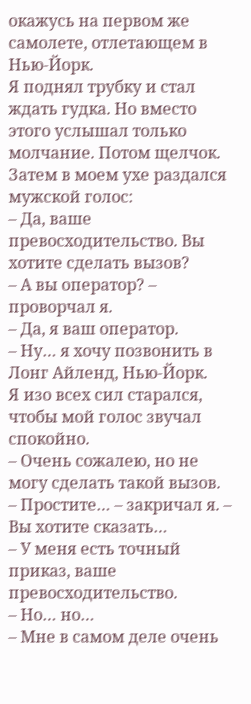окажусь на первом же самолете, отлетающем в Нью-Йорк.
Я поднял трубку и стал ждать гудка. Но вместо этого услышал только молчание. Потом щелчок. Затем в моем ухе раздался мужской голос:
– Да, ваше превосходительство. Вы хотите сделать вызов?
– А вы оператор? – проворчал я.
– Да, я ваш оператор.
– Ну… я хочу позвонить в Лонг Айленд, Нью-Йорк.
Я изо всех сил старался, чтобы мой голос звучал спокойно.
– Очень сожалею, но не могу сделать такой вызов.
– Простите… – закричал я. – Вы хотите сказать…
– У меня есть точный приказ, ваше превосходительство.
– Но… но…
– Мне в самом деле очень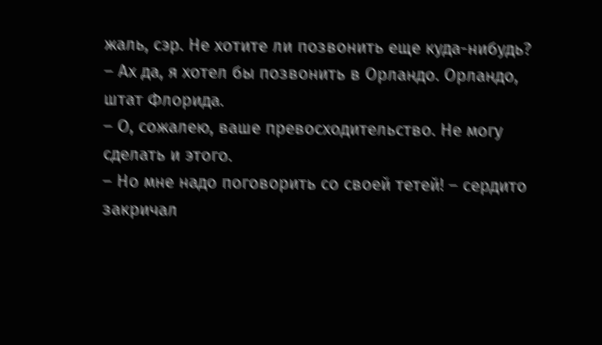жаль, сэр. Не хотите ли позвонить еще куда-нибудь?
– Ах да, я хотел бы позвонить в Орландо. Орландо, штат Флорида.
– О, сожалею, ваше превосходительство. Не могу сделать и этого.
– Но мне надо поговорить со своей тетей! – сердито закричал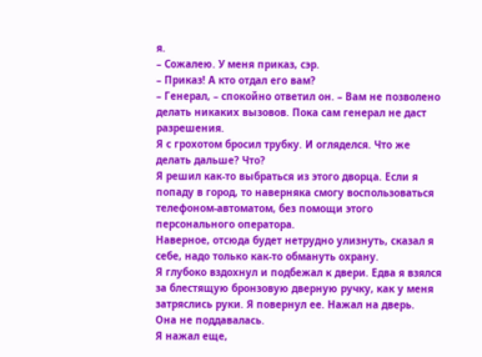я.
– Сожалею. У меня приказ, сэр.
– Приказ! А кто отдал его вам?
– Генерал, – спокойно ответил он. – Вам не позволено делать никаких вызовов. Пока сам генерал не даст разрешения.
Я с грохотом бросил трубку. И огляделся. Что же делать дальше? Что?
Я решил как-то выбраться из этого дворца. Если я попаду в город, то наверняка смогу воспользоваться телефоном-автоматом, без помощи этого персонального оператора.
Наверное, отсюда будет нетрудно улизнуть, сказал я себе, надо только как-то обмануть охрану.
Я глубоко вздохнул и подбежал к двери. Едва я взялся за блестящую бронзовую дверную ручку, как у меня затряслись руки. Я повернул ее. Нажал на дверь.
Она не поддавалась.
Я нажал еще,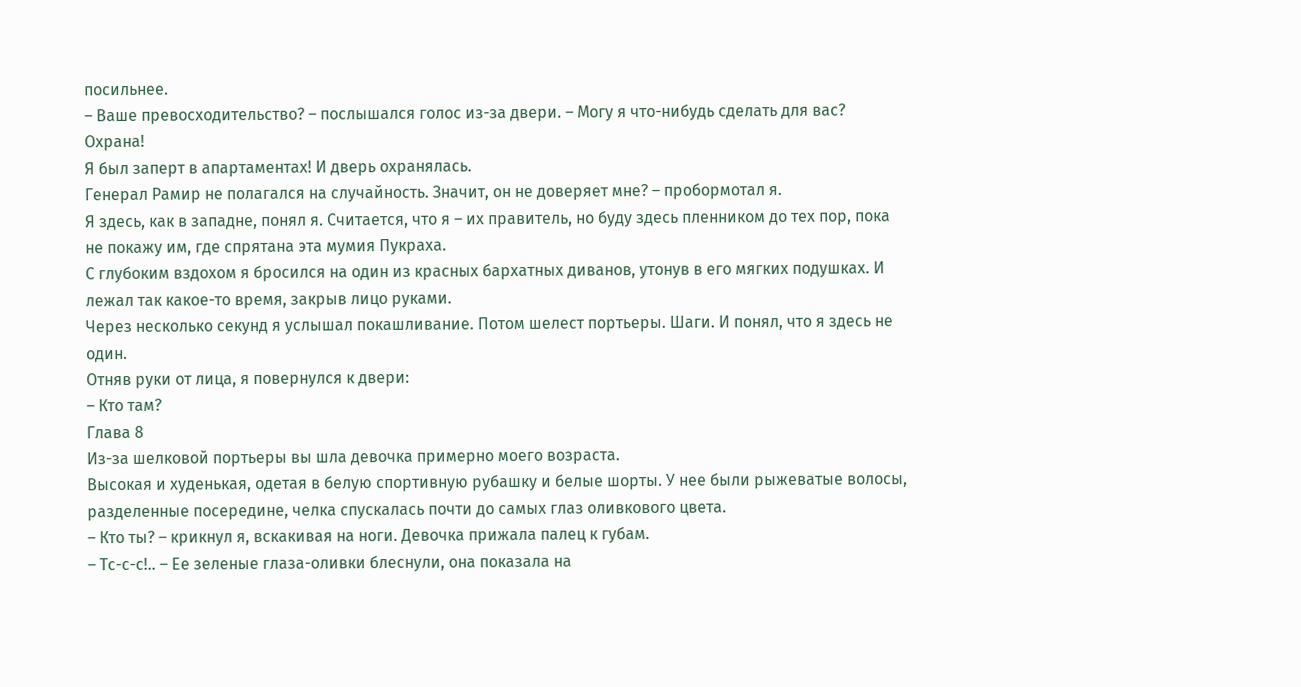посильнее.
– Ваше превосходительство? – послышался голос из-за двери. – Могу я что-нибудь сделать для вас?
Охрана!
Я был заперт в апартаментах! И дверь охранялась.
Генерал Рамир не полагался на случайность. Значит, он не доверяет мне? – пробормотал я.
Я здесь, как в западне, понял я. Считается, что я – их правитель, но буду здесь пленником до тех пор, пока не покажу им, где спрятана эта мумия Пукраха.
С глубоким вздохом я бросился на один из красных бархатных диванов, утонув в его мягких подушках. И лежал так какое-то время, закрыв лицо руками.
Через несколько секунд я услышал покашливание. Потом шелест портьеры. Шаги. И понял, что я здесь не один.
Отняв руки от лица, я повернулся к двери:
– Кто там?
Глава 8
Из-за шелковой портьеры вы шла девочка примерно моего возраста.
Высокая и худенькая, одетая в белую спортивную рубашку и белые шорты. У нее были рыжеватые волосы, разделенные посередине, челка спускалась почти до самых глаз оливкового цвета.
– Кто ты? – крикнул я, вскакивая на ноги. Девочка прижала палец к губам.
– Тс-с-с!.. – Ее зеленые глаза-оливки блеснули, она показала на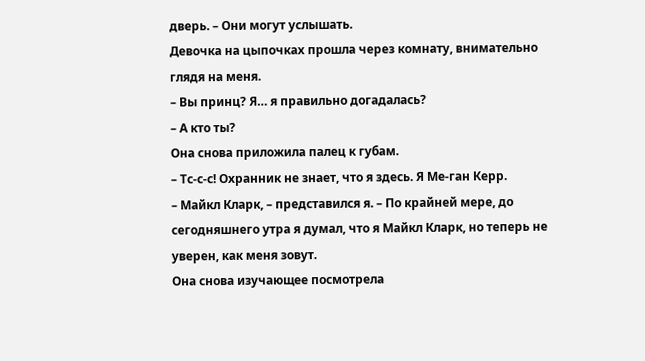дверь. – Они могут услышать.
Девочка на цыпочках прошла через комнату, внимательно глядя на меня.
– Вы принц? Я… я правильно догадалась?
– А кто ты?
Она снова приложила палец к губам.
– Тс-с-с! Охранник не знает, что я здесь. Я Ме-ган Керр.
– Майкл Кларк, – представился я. – По крайней мере, до сегодняшнего утра я думал, что я Майкл Кларк, но теперь не уверен, как меня зовут.
Она снова изучающее посмотрела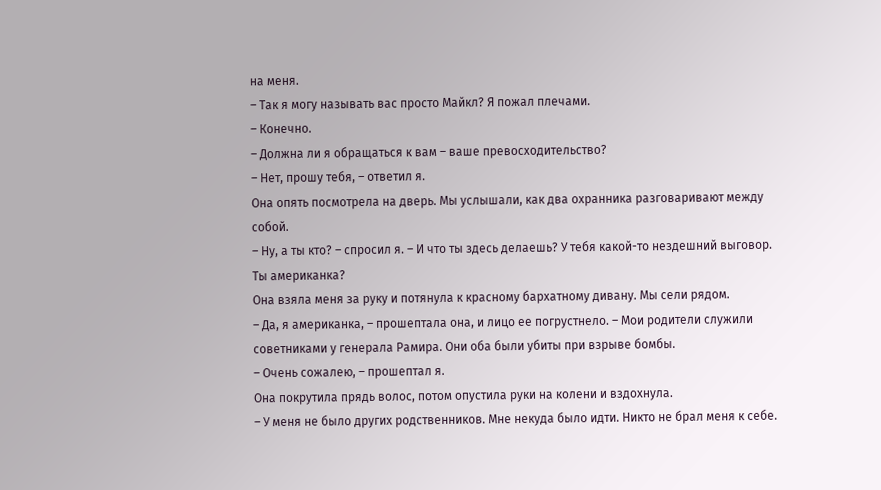на меня.
– Так я могу называть вас просто Майкл? Я пожал плечами.
– Конечно.
– Должна ли я обращаться к вам – ваше превосходительство?
– Нет, прошу тебя, – ответил я.
Она опять посмотрела на дверь. Мы услышали, как два охранника разговаривают между собой.
– Ну, а ты кто? – спросил я. – И что ты здесь делаешь? У тебя какой-то нездешний выговор. Ты американка?
Она взяла меня за руку и потянула к красному бархатному дивану. Мы сели рядом.
– Да, я американка, – прошептала она, и лицо ее погрустнело. – Мои родители служили советниками у генерала Рамира. Они оба были убиты при взрыве бомбы.
– Очень сожалею, – прошептал я.
Она покрутила прядь волос, потом опустила руки на колени и вздохнула.
– У меня не было других родственников. Мне некуда было идти. Никто не брал меня к себе.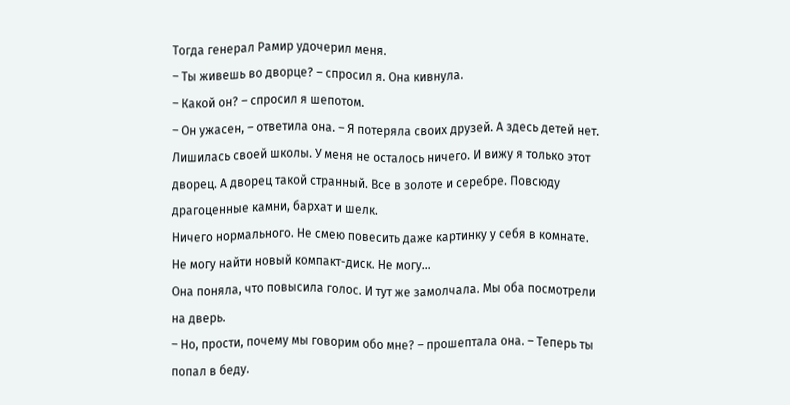Тогда генерал Рамир удочерил меня.
– Ты живешь во дворце? – спросил я. Она кивнула.
– Какой он? – спросил я шепотом.
– Он ужасен, – ответила она. – Я потеряла своих друзей. А здесь детей нет. Лишилась своей школы. У меня не осталось ничего. И вижу я только этот дворец. А дворец такой странный. Все в золоте и серебре. Повсюду драгоценные камни, бархат и шелк.
Ничего нормального. Не смею повесить даже картинку у себя в комнате. Не могу найти новый компакт-диск. Не могу…
Она поняла, что повысила голос. И тут же замолчала. Мы оба посмотрели на дверь.
– Но, прости, почему мы говорим обо мне? – прошептала она. – Теперь ты попал в беду.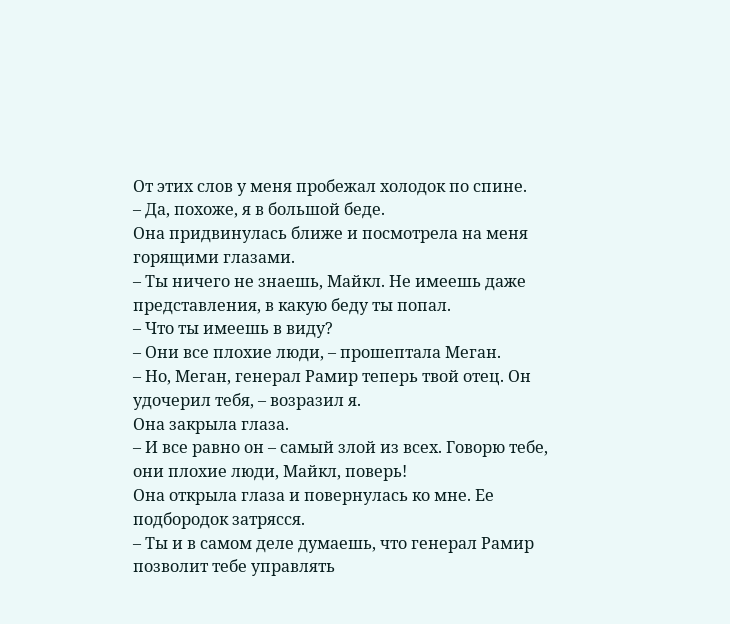От этих слов у меня пробежал холодок по спине.
– Да, похоже, я в большой беде.
Она придвинулась ближе и посмотрела на меня горящими глазами.
– Ты ничего не знаешь, Майкл. Не имеешь даже представления, в какую беду ты попал.
– Что ты имеешь в виду?
– Они все плохие люди, – прошептала Меган.
– Но, Меган, генерал Рамир теперь твой отец. Он удочерил тебя, – возразил я.
Она закрыла глаза.
– И все равно он – самый злой из всех. Говорю тебе, они плохие люди, Майкл, поверь!
Она открыла глаза и повернулась ко мне. Ее подбородок затрясся.
– Ты и в самом деле думаешь, что генерал Рамир позволит тебе управлять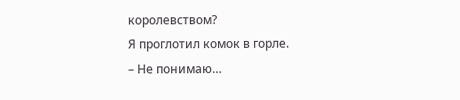королевством?
Я проглотил комок в горле.
– Не понимаю…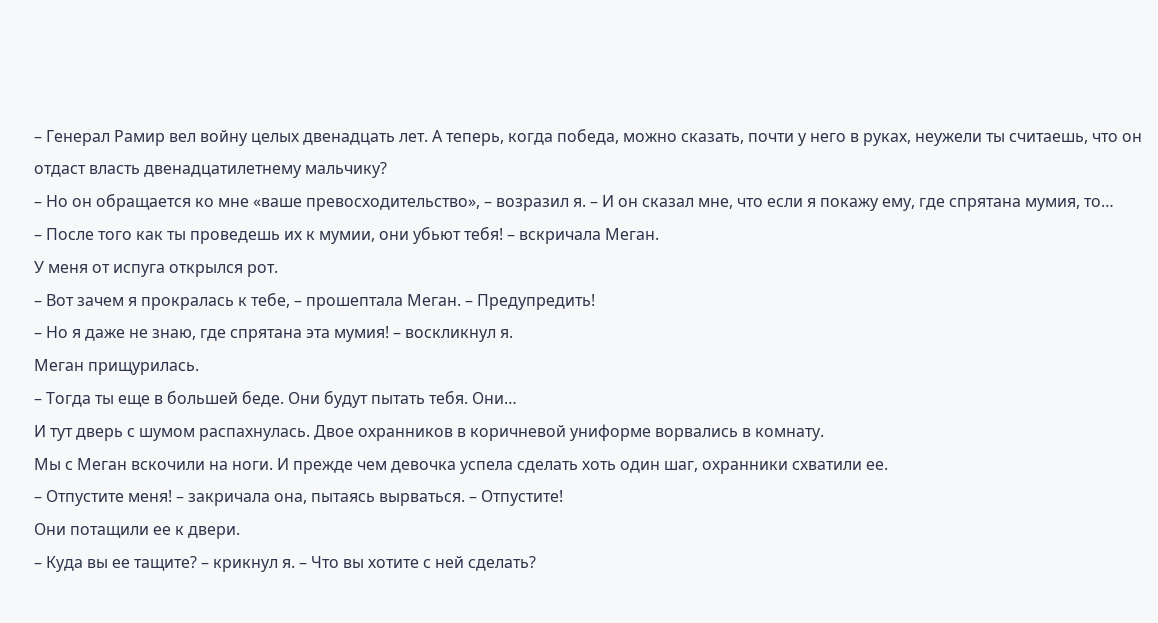– Генерал Рамир вел войну целых двенадцать лет. А теперь, когда победа, можно сказать, почти у него в руках, неужели ты считаешь, что он отдаст власть двенадцатилетнему мальчику?
– Но он обращается ко мне «ваше превосходительство», – возразил я. – И он сказал мне, что если я покажу ему, где спрятана мумия, то…
– После того как ты проведешь их к мумии, они убьют тебя! – вскричала Меган.
У меня от испуга открылся рот.
– Вот зачем я прокралась к тебе, – прошептала Меган. – Предупредить!
– Но я даже не знаю, где спрятана эта мумия! – воскликнул я.
Меган прищурилась.
– Тогда ты еще в большей беде. Они будут пытать тебя. Они…
И тут дверь с шумом распахнулась. Двое охранников в коричневой униформе ворвались в комнату.
Мы с Меган вскочили на ноги. И прежде чем девочка успела сделать хоть один шаг, охранники схватили ее.
– Отпустите меня! – закричала она, пытаясь вырваться. – Отпустите!
Они потащили ее к двери.
– Куда вы ее тащите? – крикнул я. – Что вы хотите с ней сделать?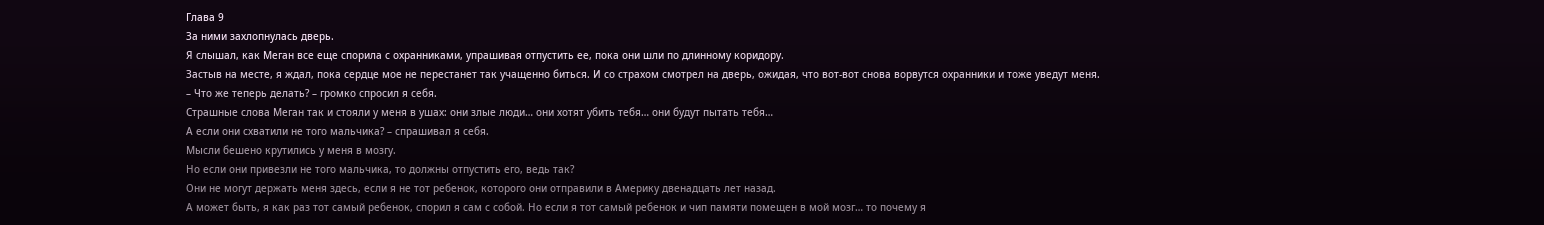Глава 9
За ними захлопнулась дверь.
Я слышал, как Меган все еще спорила с охранниками, упрашивая отпустить ее, пока они шли по длинному коридору.
Застыв на месте, я ждал, пока сердце мое не перестанет так учащенно биться. И со страхом смотрел на дверь, ожидая, что вот-вот снова ворвутся охранники и тоже уведут меня.
– Что же теперь делать? – громко спросил я себя.
Страшные слова Меган так и стояли у меня в ушах: они злые люди… они хотят убить тебя… они будут пытать тебя…
А если они схватили не того мальчика? – спрашивал я себя.
Мысли бешено крутились у меня в мозгу.
Но если они привезли не того мальчика, то должны отпустить его, ведь так?
Они не могут держать меня здесь, если я не тот ребенок, которого они отправили в Америку двенадцать лет назад.
А может быть, я как раз тот самый ребенок, спорил я сам с собой. Но если я тот самый ребенок и чип памяти помещен в мой мозг… то почему я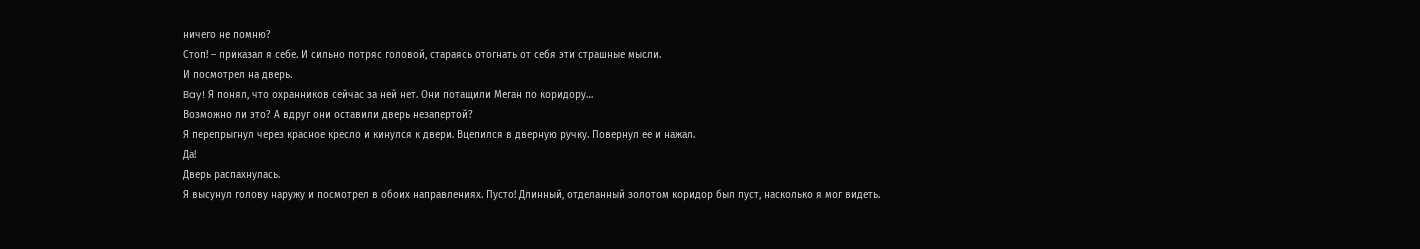ничего не помню?
Стоп! – приказал я себе. И сильно потряс головой, стараясь отогнать от себя эти страшные мысли.
И посмотрел на дверь.
Bay! Я понял, что охранников сейчас за ней нет. Они потащили Меган по коридору…
Возможно ли это? А вдруг они оставили дверь незапертой?
Я перепрыгнул через красное кресло и кинулся к двери. Вцепился в дверную ручку. Повернул ее и нажал.
Да!
Дверь распахнулась.
Я высунул голову наружу и посмотрел в обоих направлениях. Пусто! Длинный, отделанный золотом коридор был пуст, насколько я мог видеть.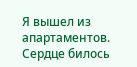Я вышел из апартаментов. Сердце билось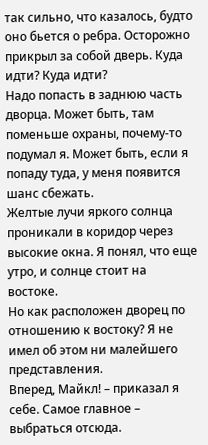так сильно, что казалось, будто оно бьется о ребра. Осторожно прикрыл за собой дверь. Куда идти? Куда идти?
Надо попасть в заднюю часть дворца. Может быть, там поменьше охраны, почему-то подумал я. Может быть, если я попаду туда, у меня появится шанс сбежать.
Желтые лучи яркого солнца проникали в коридор через высокие окна. Я понял, что еще утро, и солнце стоит на востоке.
Но как расположен дворец по отношению к востоку? Я не имел об этом ни малейшего представления.
Вперед, Майкл! – приказал я себе. Самое главное – выбраться отсюда.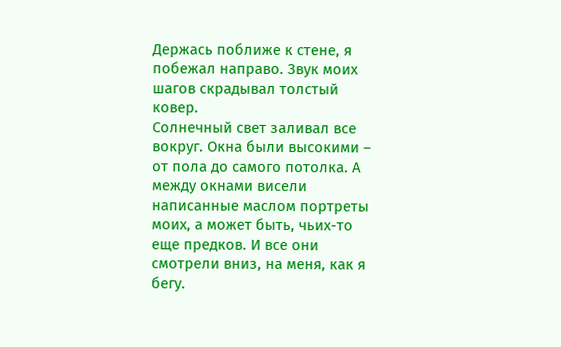Держась поближе к стене, я побежал направо. Звук моих шагов скрадывал толстый ковер.
Солнечный свет заливал все вокруг. Окна были высокими – от пола до самого потолка. А между окнами висели написанные маслом портреты моих, а может быть, чьих-то еще предков. И все они смотрели вниз, на меня, как я бегу.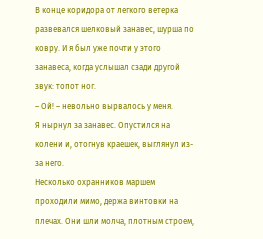В конце коридора от легкого ветерка развевался шелковый занавес, шурша по ковру. И я был уже почти у этого занавеса, когда услышал сзади другой звук: топот ног.
– Ой! – невольно вырвалось у меня.
Я нырнул за занавес. Опустился на колени и, отогнув краешек, выглянул из-за него.
Несколько охранников маршем проходили мимо, держа винтовки на плечах. Они шли молча, плотным строем,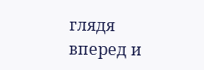глядя вперед и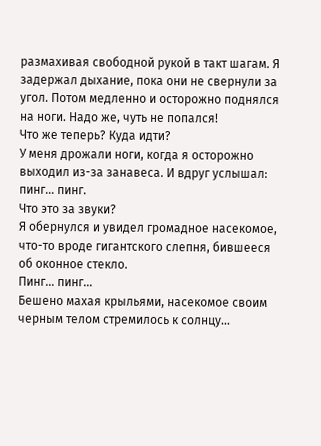размахивая свободной рукой в такт шагам. Я задержал дыхание, пока они не свернули за угол. Потом медленно и осторожно поднялся на ноги. Надо же, чуть не попался!
Что же теперь? Куда идти?
У меня дрожали ноги, когда я осторожно выходил из-за занавеса. И вдруг услышал: пинг… пинг.
Что это за звуки?
Я обернулся и увидел громадное насекомое, что-то вроде гигантского слепня, бившееся об оконное стекло.
Пинг… пинг…
Бешено махая крыльями, насекомое своим черным телом стремилось к солнцу…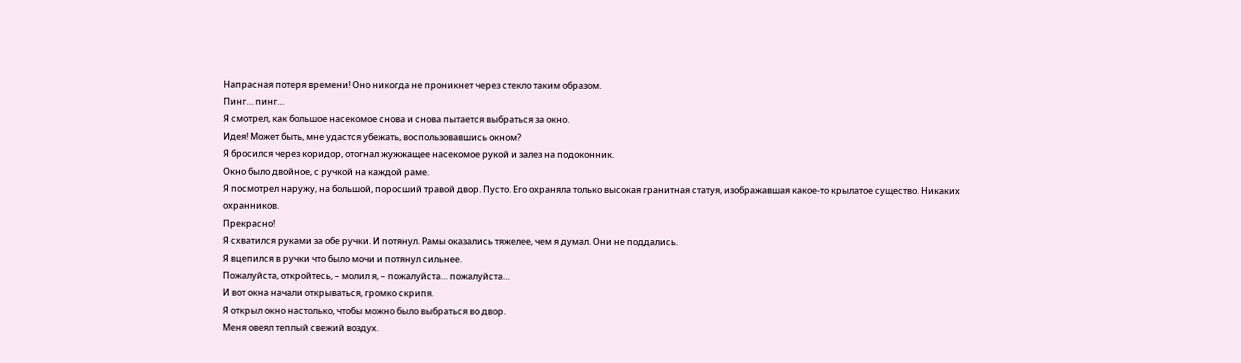Напрасная потеря времени! Оно никогда не проникнет через стекло таким образом.
Пинг… пинг…
Я смотрел, как большое насекомое снова и снова пытается выбраться за окно.
Идея! Может быть, мне удастся убежать, воспользовавшись окном?
Я бросился через коридор, отогнал жужжащее насекомое рукой и залез на подоконник.
Окно было двойное, с ручкой на каждой раме.
Я посмотрел наружу, на большой, поросший травой двор. Пусто. Его охраняла только высокая гранитная статуя, изображавшая какое-то крылатое существо. Никаких охранников.
Прекрасно!
Я схватился руками за обе ручки. И потянул. Рамы оказались тяжелее, чем я думал. Они не поддались.
Я вцепился в ручки что было мочи и потянул сильнее.
Пожалуйста, откройтесь, – молил я, – пожалуйста… пожалуйста…
И вот окна начали открываться, громко скрипя.
Я открыл окно настолько, чтобы можно было выбраться во двор.
Меня овеял теплый свежий воздух.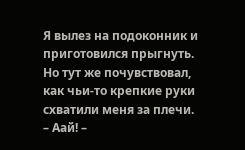Я вылез на подоконник и приготовился прыгнуть. Но тут же почувствовал, как чьи-то крепкие руки схватили меня за плечи.
– Аай! –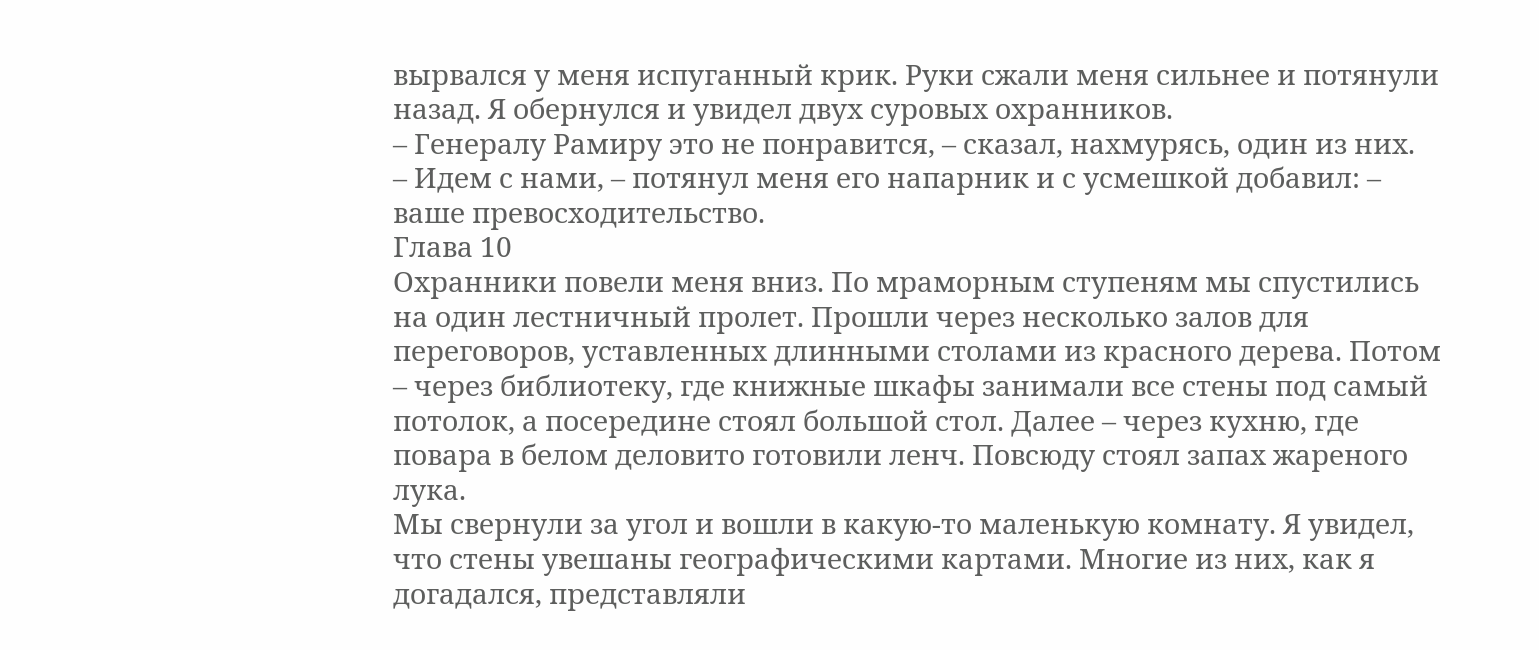вырвался у меня испуганный крик. Руки сжали меня сильнее и потянули назад. Я обернулся и увидел двух суровых охранников.
– Генералу Рамиру это не понравится, – сказал, нахмурясь, один из них.
– Идем с нами, – потянул меня его напарник и с усмешкой добавил: – ваше превосходительство.
Глава 10
Охранники повели меня вниз. По мраморным ступеням мы спустились на один лестничный пролет. Прошли через несколько залов для переговоров, уставленных длинными столами из красного дерева. Потом – через библиотеку, где книжные шкафы занимали все стены под самый потолок, а посередине стоял большой стол. Далее – через кухню, где повара в белом деловито готовили ленч. Повсюду стоял запах жареного лука.
Мы свернули за угол и вошли в какую-то маленькую комнату. Я увидел, что стены увешаны географическими картами. Многие из них, как я догадался, представляли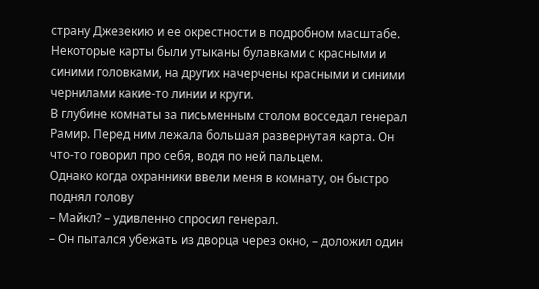страну Джезекию и ее окрестности в подробном масштабе.
Некоторые карты были утыканы булавками с красными и синими головками, на других начерчены красными и синими чернилами какие-то линии и круги.
В глубине комнаты за письменным столом восседал генерал Рамир. Перед ним лежала большая развернутая карта. Он что-то говорил про себя, водя по ней пальцем.
Однако когда охранники ввели меня в комнату, он быстро поднял голову
– Майкл? – удивленно спросил генерал.
– Он пытался убежать из дворца через окно, – доложил один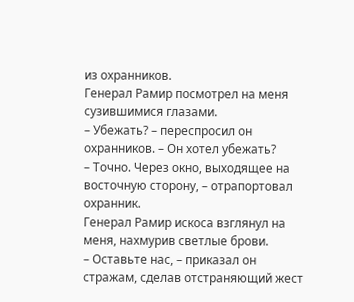из охранников.
Генерал Рамир посмотрел на меня сузившимися глазами.
– Убежать? – переспросил он охранников. – Он хотел убежать?
– Точно. Через окно, выходящее на восточную сторону, – отрапортовал охранник.
Генерал Рамир искоса взглянул на меня, нахмурив светлые брови.
– Оставьте нас, – приказал он стражам, сделав отстраняющий жест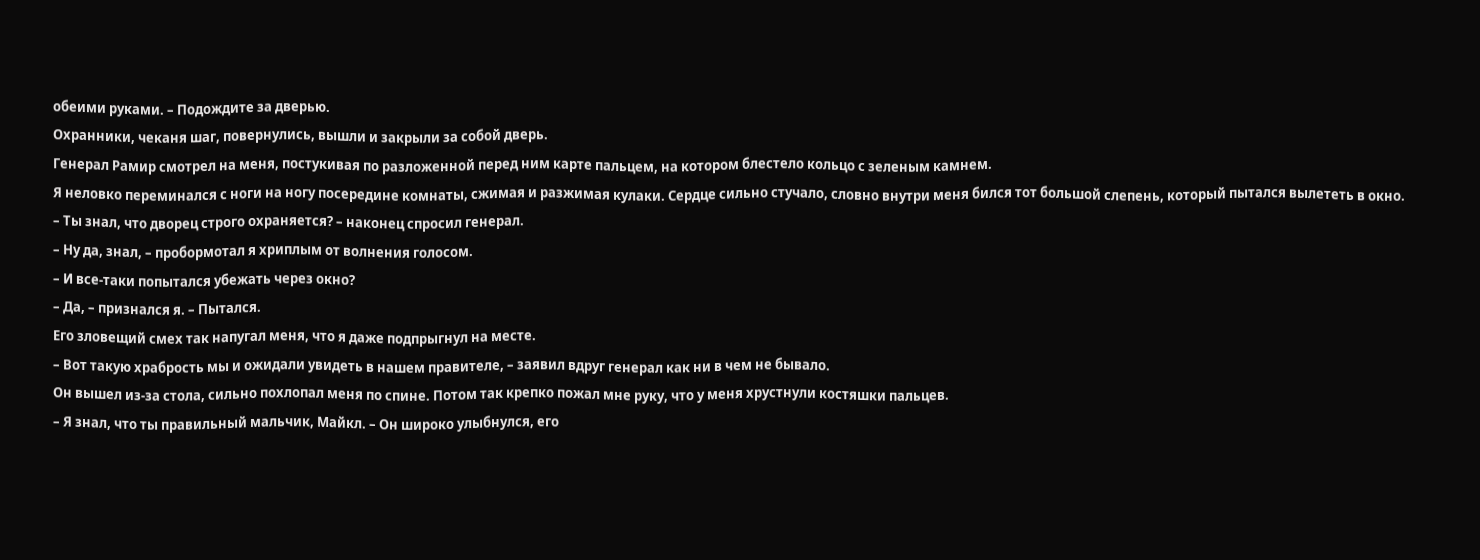обеими руками. – Подождите за дверью.
Охранники, чеканя шаг, повернулись, вышли и закрыли за собой дверь.
Генерал Рамир смотрел на меня, постукивая по разложенной перед ним карте пальцем, на котором блестело кольцо с зеленым камнем.
Я неловко переминался с ноги на ногу посередине комнаты, сжимая и разжимая кулаки. Сердце сильно стучало, словно внутри меня бился тот большой слепень, который пытался вылететь в окно.
– Ты знал, что дворец строго охраняется? – наконец спросил генерал.
– Ну да, знал, – пробормотал я хриплым от волнения голосом.
– И все-таки попытался убежать через окно?
– Да, – признался я. – Пытался.
Его зловещий смех так напугал меня, что я даже подпрыгнул на месте.
– Вот такую храбрость мы и ожидали увидеть в нашем правителе, – заявил вдруг генерал как ни в чем не бывало.
Он вышел из-за стола, сильно похлопал меня по спине. Потом так крепко пожал мне руку, что у меня хрустнули костяшки пальцев.
– Я знал, что ты правильный мальчик, Майкл. – Он широко улыбнулся, его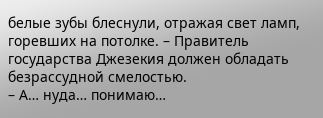белые зубы блеснули, отражая свет ламп, горевших на потолке. – Правитель государства Джезекия должен обладать безрассудной смелостью.
– А… нуда… понимаю…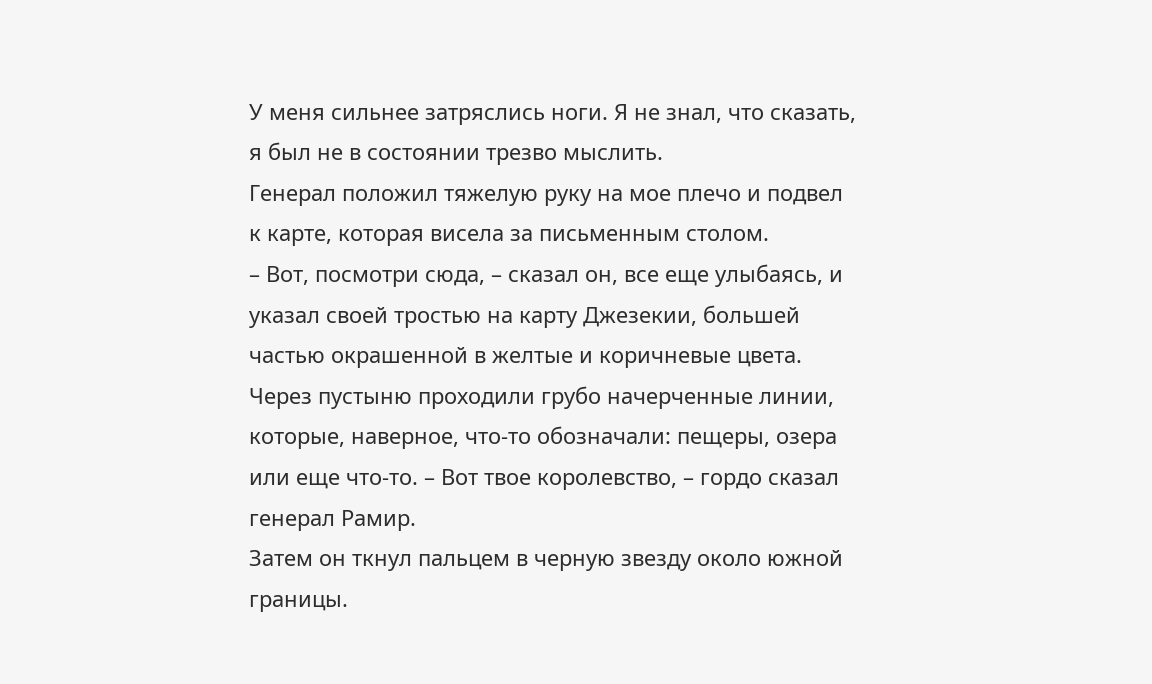У меня сильнее затряслись ноги. Я не знал, что сказать, я был не в состоянии трезво мыслить.
Генерал положил тяжелую руку на мое плечо и подвел к карте, которая висела за письменным столом.
– Вот, посмотри сюда, – сказал он, все еще улыбаясь, и указал своей тростью на карту Джезекии, большей частью окрашенной в желтые и коричневые цвета. Через пустыню проходили грубо начерченные линии, которые, наверное, что-то обозначали: пещеры, озера или еще что-то. – Вот твое королевство, – гордо сказал генерал Рамир.
Затем он ткнул пальцем в черную звезду около южной границы.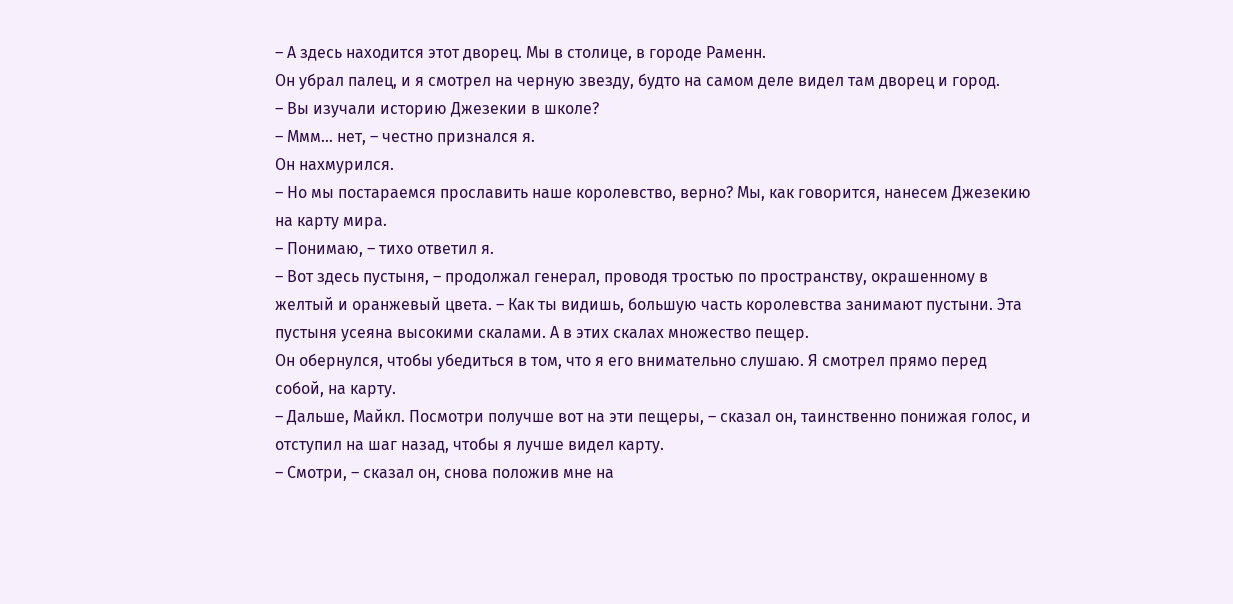– А здесь находится этот дворец. Мы в столице, в городе Раменн.
Он убрал палец, и я смотрел на черную звезду, будто на самом деле видел там дворец и город.
– Вы изучали историю Джезекии в школе?
– Ммм… нет, – честно признался я.
Он нахмурился.
– Но мы постараемся прославить наше королевство, верно? Мы, как говорится, нанесем Джезекию на карту мира.
– Понимаю, – тихо ответил я.
– Вот здесь пустыня, – продолжал генерал, проводя тростью по пространству, окрашенному в желтый и оранжевый цвета. – Как ты видишь, большую часть королевства занимают пустыни. Эта пустыня усеяна высокими скалами. А в этих скалах множество пещер.
Он обернулся, чтобы убедиться в том, что я его внимательно слушаю. Я смотрел прямо перед собой, на карту.
– Дальше, Майкл. Посмотри получше вот на эти пещеры, – сказал он, таинственно понижая голос, и отступил на шаг назад, чтобы я лучше видел карту.
– Смотри, – сказал он, снова положив мне на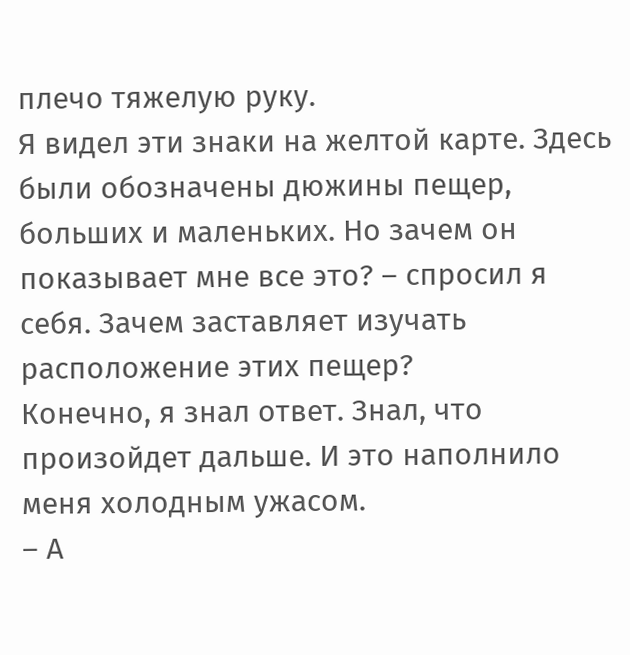плечо тяжелую руку.
Я видел эти знаки на желтой карте. Здесь были обозначены дюжины пещер, больших и маленьких. Но зачем он показывает мне все это? – спросил я себя. Зачем заставляет изучать расположение этих пещер?
Конечно, я знал ответ. Знал, что произойдет дальше. И это наполнило меня холодным ужасом.
– А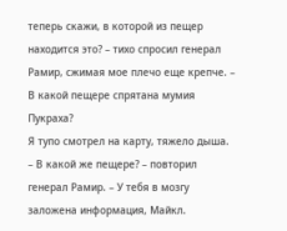теперь скажи, в которой из пещер находится это? – тихо спросил генерал Рамир, сжимая мое плечо еще крепче. – В какой пещере спрятана мумия Пукраха?
Я тупо смотрел на карту, тяжело дыша.
– В какой же пещере? – повторил генерал Рамир. – У тебя в мозгу заложена информация, Майкл.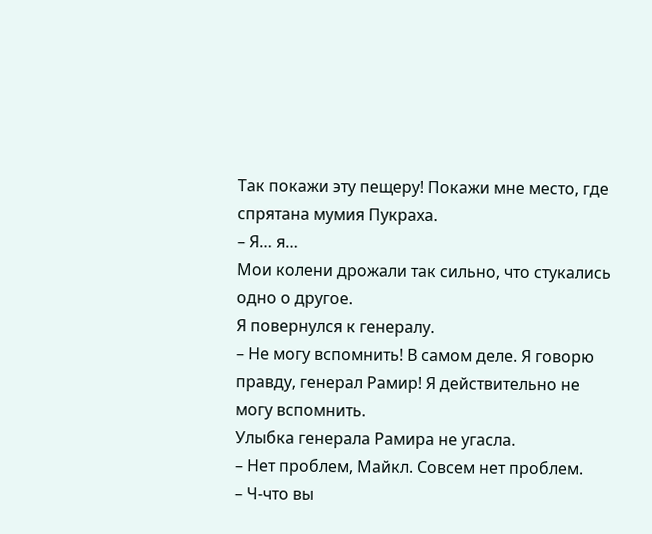Так покажи эту пещеру! Покажи мне место, где спрятана мумия Пукраха.
– Я… я…
Мои колени дрожали так сильно, что стукались одно о другое.
Я повернулся к генералу.
– Не могу вспомнить! В самом деле. Я говорю правду, генерал Рамир! Я действительно не могу вспомнить.
Улыбка генерала Рамира не угасла.
– Нет проблем, Майкл. Совсем нет проблем.
– Ч-что вы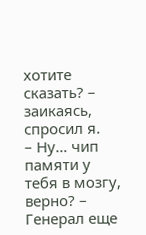хотите сказать? – заикаясь, спросил я.
– Ну… чип памяти у тебя в мозгу, верно? – Генерал еще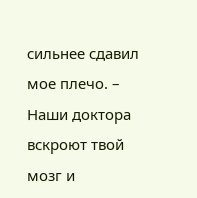сильнее сдавил мое плечо. – Наши доктора вскроют твой мозг и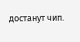достанут чип.